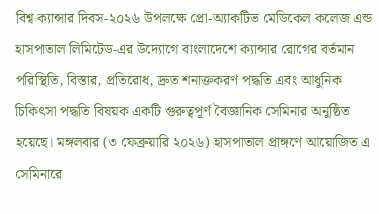বিশ্ব ক্যান্সার দিবস-২০২৬ উপলক্ষে প্রো-অ্যাকটিভ মেডিকেল কলেজ এন্ড হাসপাতাল লিমিটেড-এর উদ্যোগে বাংলাদেশে ক্যান্সার রোগের বর্তমান পরিস্থিতি, বিস্তার, প্রতিরোধ, দ্রুত শনাক্তকরণ পদ্ধতি এবং আধুনিক চিকিৎসা পদ্ধতি বিষয়ক একটি গুরুত্বপূর্ণ বৈজ্ঞানিক সেমিনার অনুষ্ঠিত হয়েছে। মঙ্গলবার (৩ ফেব্রুয়ারি ২০২৬) হাসপাতাল প্রাঙ্গণে আয়োজিত এ সেমিনারে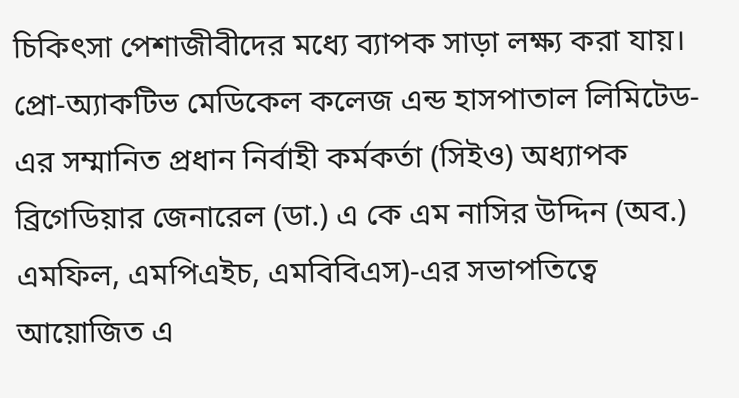চিকিৎসা পেশাজীবীদের মধ্যে ব্যাপক সাড়া লক্ষ্য করা যায়।
প্রো-অ্যাকটিভ মেডিকেল কলেজ এন্ড হাসপাতাল লিমিটেড-এর সম্মানিত প্রধান নির্বাহী কর্মকর্তা (সিইও) অধ্যাপক ব্রিগেডিয়ার জেনারেল (ডা.) এ কে এম নাসির উদ্দিন (অব.) এমফিল, এমপিএইচ, এমবিবিএস)-এর সভাপতিত্বে আয়োজিত এ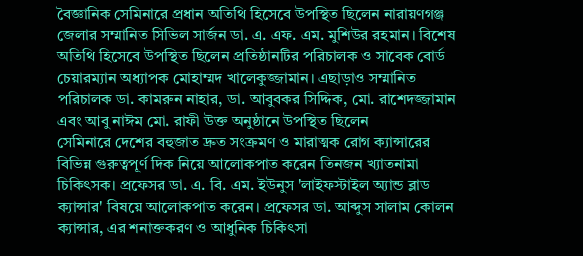বৈজ্ঞানিক সেমিনারে প্রধান অতিথি হিসেবে উপস্থিত ছিলেন নারায়ণগঞ্জ জেলার সম্মানিত সিভিল সার্জন ডা. এ. এফ. এম. মুশিউর রহমান। বিশেষ অতিথি হিসেবে উপস্থিত ছিলেন প্রতিষ্ঠানটির পরিচালক ও সাবেক বোর্ড চেয়ারম্যান অধ্যাপক মোহাম্মদ খালেকুজ্জামান। এছাড়াও সম্মানিত পরিচালক ডা. কামরুন নাহার, ডা. আবুবকর সিদ্দিক, মো. রাশেদজ্জামান এবং আবু নাঈম মো. রাফী উক্ত অনুষ্ঠানে উপস্থিত ছিলেন
সেমিনারে দেশের বহুজাত দ্রুত সংক্রমণ ও মারাত্মক রোগ ক্যান্সারের বিভিন্ন গুরুত্বপূর্ণ দিক নিয়ে আলোকপাত করেন তিনজন খ্যাতনামা চিকিৎসক। প্রফেসর ডা. এ. বি. এম. ইউনুস 'লাইফস্টাইল অ্যান্ড ব্লাড ক্যান্সার' বিষয়ে আলোকপাত করেন। প্রফেসর ডা. আব্দুস সালাম কোলন ক্যান্সার, এর শনাক্তকরণ ও আধুনিক চিকিৎসা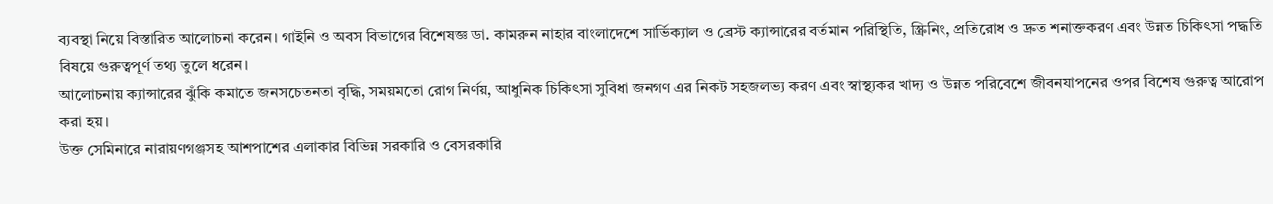ব্যবস্থা নিয়ে বিস্তারিত আলোচনা করেন। গাইনি ও অবস বিভাগের বিশেষজ্ঞ ডা. কামরুন নাহার বাংলাদেশে সার্ভিক্যাল ও ব্রেস্ট ক্যান্সারের বর্তমান পরিস্থিতি, স্ক্রিনিং, প্রতিরোধ ও দ্রুত শনাক্তকরণ এবং উন্নত চিকিৎসা পদ্ধতি বিষয়ে গুরুত্বপূর্ণ তথ্য তুলে ধরেন।
আলোচনায় ক্যান্সারের ঝুঁকি কমাতে জনসচেতনতা বৃদ্ধি, সময়মতো রোগ নির্ণয়, আধুনিক চিকিৎসা সুবিধা জনগণ এর নিকট সহজলভ্য করণ এবং স্বাস্থ্যকর খাদ্য ও উন্নত পরিবেশে জীবনযাপনের ওপর বিশেষ গুরুত্ব আরোপ করা হয়।
উক্ত সেমিনারে নারায়ণগঞ্জসহ আশপাশের এলাকার বিভিন্ন সরকারি ও বেসরকারি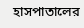হাসপাতালের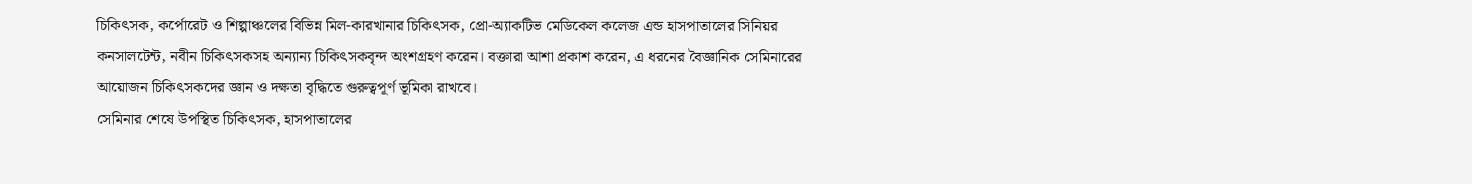চিকিৎসক, কর্পোরেট ও শিল্পাঞ্চলের বিভিন্ন মিল-কারখানার চিকিৎসক, প্রো-অ্যাকটিভ মেডিকেল কলেজ এন্ড হাসপাতালের সিনিয়র কনসালটেন্ট, নবীন চিকিৎসকসহ অন্যান্য চিকিৎসকবৃন্দ অংশগ্রহণ করেন। বক্তারা আশা প্রকাশ করেন, এ ধরনের বৈজ্ঞানিক সেমিনারের আয়োজন চিকিৎসকদের জ্ঞান ও দক্ষতা বৃদ্ধিতে গুরুত্বপূর্ণ ভূমিকা রাখবে।
সেমিনার শেষে উপস্থিত চিকিৎসক, হাসপাতালের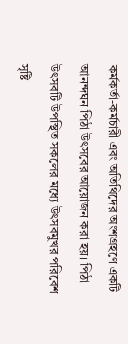কর্মকর্তা-কর্মচারী এবং অতিথিদের অংশগ্রহণে একটি আনন্দঘন পিঠা উৎসবের আয়োজন করা হয়। পিঠা উৎসবটি উপস্থিত সকলের মধ্যে উৎসবমুখর পরিবেশ সৃষ্টি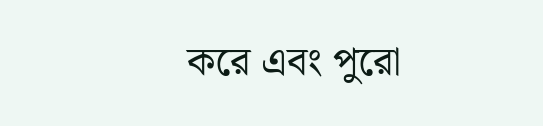করে এবং পুরো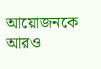আয়োজনকে আরও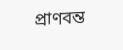প্রাণবন্ত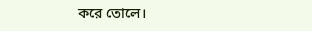করে তোলে।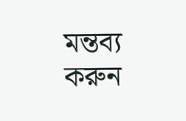মন্তব্য করুন